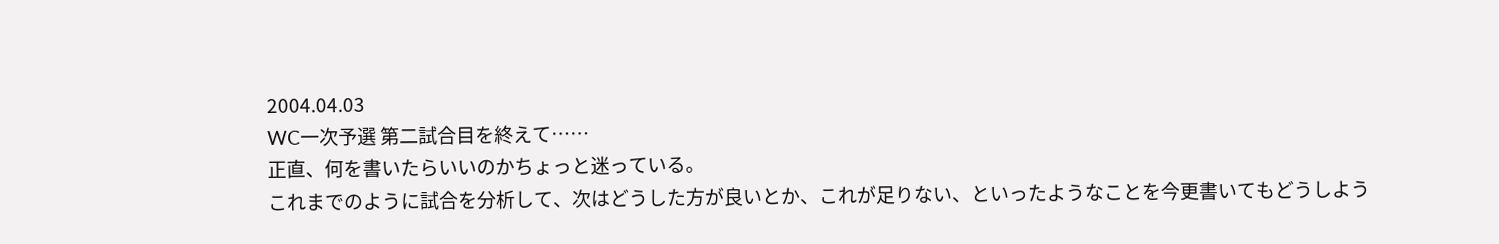2004.04.03
WC一次予選 第二試合目を終えて……
正直、何を書いたらいいのかちょっと迷っている。
これまでのように試合を分析して、次はどうした方が良いとか、これが足りない、といったようなことを今更書いてもどうしよう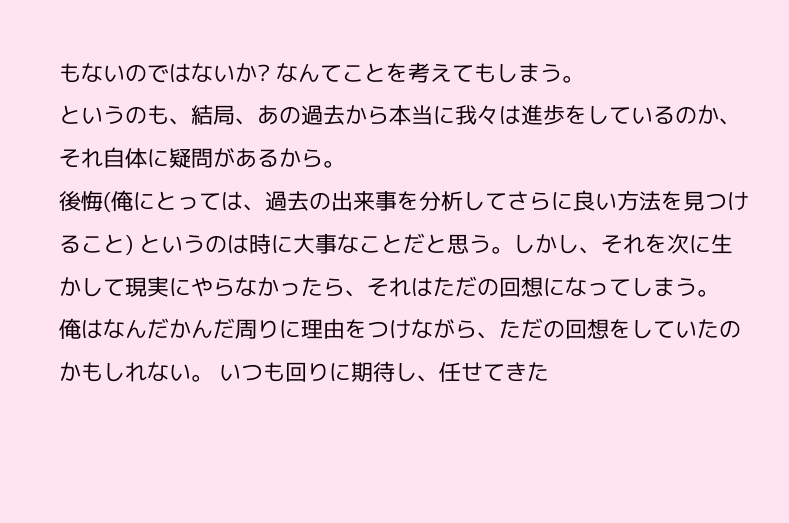もないのではないか? なんてことを考えてもしまう。
というのも、結局、あの過去から本当に我々は進歩をしているのか、それ自体に疑問があるから。
後悔(俺にとっては、過去の出来事を分析してさらに良い方法を見つけること) というのは時に大事なことだと思う。しかし、それを次に生かして現実にやらなかったら、それはただの回想になってしまう。
俺はなんだかんだ周りに理由をつけながら、ただの回想をしていたのかもしれない。 いつも回りに期待し、任せてきた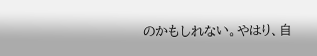のかもしれない。やはり、自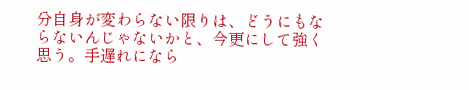分自身が変わらない限りは、どうにもならないんじゃないかと、今更にして強く思う。手遅れになら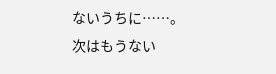ないうちに……。
次はもうない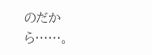のだから……。